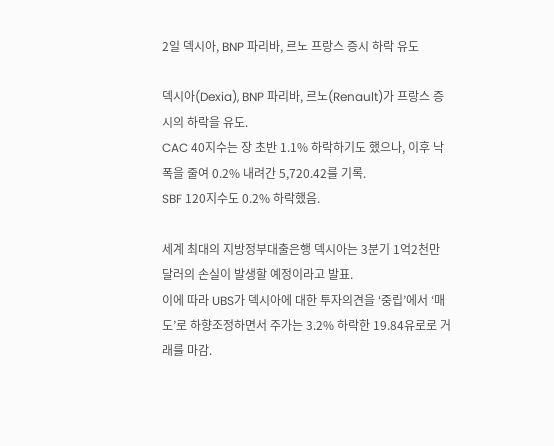2일 덱시아, BNP 파리바, 르노 프랑스 증시 하락 유도

덱시아(Dexia), BNP 파리바, 르노(Renault)가 프랑스 증시의 하락을 유도.
CAC 40지수는 장 초반 1.1% 하락하기도 했으나, 이후 낙폭을 줄여 0.2% 내려간 5,720.42를 기록.
SBF 120지수도 0.2% 하락했음.

세계 최대의 지방정부대출은행 덱시아는 3분기 1억2천만 달러의 손실이 발생할 예정이라고 발표.
이에 따라 UBS가 덱시아에 대한 투자의견을 ‘중립’에서 ‘매도’로 하향조정하면서 주가는 3.2% 하락한 19.84유로로 거래를 마감.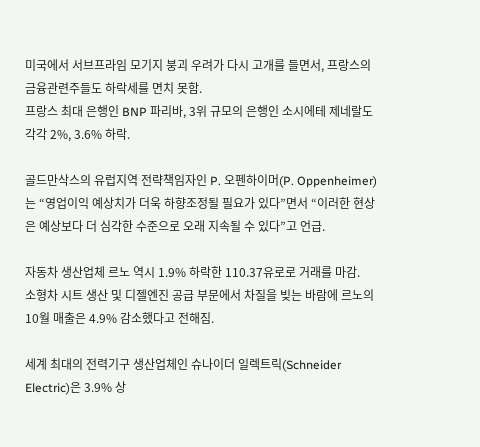미국에서 서브프라임 모기지 붕괴 우려가 다시 고개를 들면서, 프랑스의 금융관련주들도 하락세를 면치 못함.
프랑스 최대 은행인 BNP 파리바, 3위 규모의 은행인 소시에테 제네랄도 각각 2%, 3.6% 하락.

골드만삭스의 유럽지역 전략책임자인 P. 오펜하이머(P. Oppenheimer)는 “영업이익 예상치가 더욱 하향조정될 필요가 있다”면서 “이러한 현상은 예상보다 더 심각한 수준으로 오래 지속될 수 있다”고 언급.

자동차 생산업체 르노 역시 1.9% 하락한 110.37유로로 거래를 마감.
소형차 시트 생산 및 디젤엔진 공급 부문에서 차질을 빚는 바람에 르노의 10월 매출은 4.9% 감소했다고 전해짐.

세계 최대의 전력기구 생산업체인 슈나이더 일렉트릭(Schneider Electric)은 3.9% 상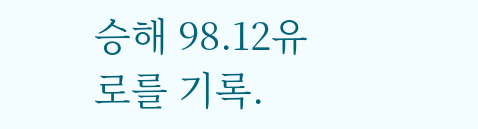승해 98.12유로를 기록.